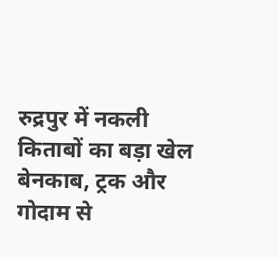रुद्रपुर में नकली किताबों का बड़ा खेल बेनकाब, ट्रक और गोदाम से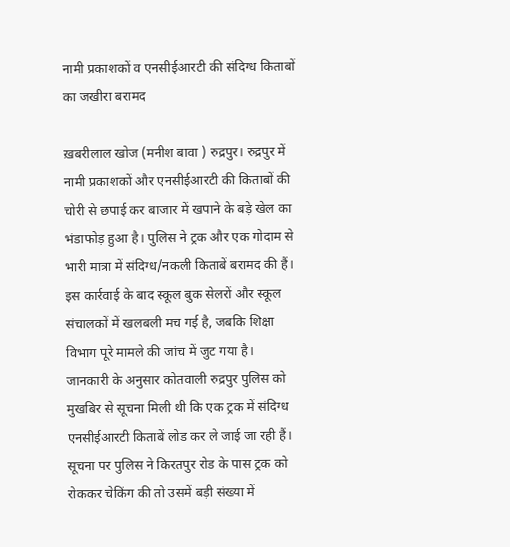नामी प्रकाशकों व एनसीईआरटी की संदिग्ध किताबों का जखीरा बरामद

ख़बरीलाल खोज (मनीश बावा ) रुद्रपुर। रुद्रपुर में नामी प्रकाशकों और एनसीईआरटी की किताबों की चोरी से छपाई कर बाजार में खपाने के बड़े खेल का भंडाफोड़ हुआ है। पुलिस ने ट्रक और एक गोदाम से भारी मात्रा में संदिग्ध/नकली किताबें बरामद की हैं। इस कार्रवाई के बाद स्कूल बुक सेलरों और स्कूल संचालकों में खलबली मच गई है, जबकि शिक्षा विभाग पूरे मामले की जांच में जुट गया है।
जानकारी के अनुसार कोतवाली रुद्रपुर पुलिस को मुखबिर से सूचना मिली थी कि एक ट्रक में संदिग्ध एनसीईआरटी किताबें लोड कर ले जाई जा रही हैं। सूचना पर पुलिस ने किरतपुर रोड के पास ट्रक को रोककर चेकिंग की तो उसमें बड़ी संख्या में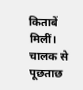किताबें मिलीं। चालक से पूछताछ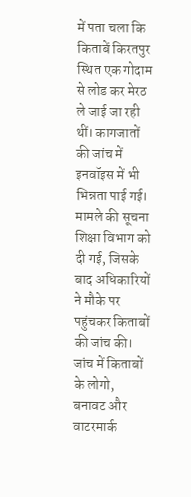में पता चला कि किताबें किरतपुर स्थित एक गोदाम से लोड कर मेरठ ले जाई जा रही थीं। कागजातों की जांच में इनवॉइस में भी भिन्नता पाई गई।
मामले की सूचना शिक्षा विभाग को दी गई, जिसके बाद अधिकारियों ने मौके पर पहुंचकर किताबों की जांच की। जांच में किताबों के लोगो, बनावट और वाटरमार्क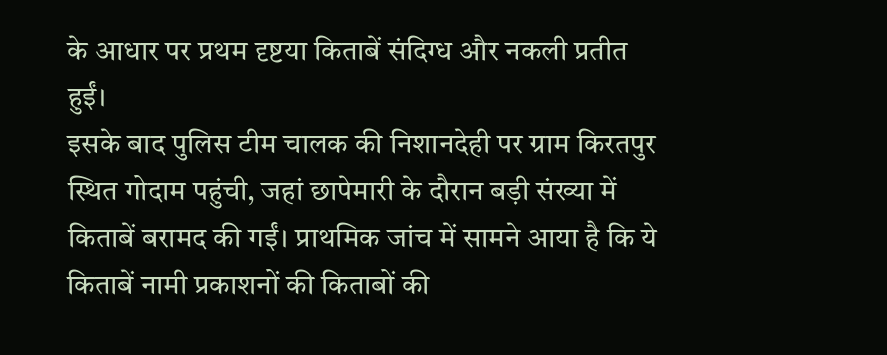के आधार पर प्रथम दृष्टया किताबें संदिग्ध और नकली प्रतीत हुईं।
इसके बाद पुलिस टीम चालक की निशानदेही पर ग्राम किरतपुर स्थित गोदाम पहुंची, जहां छापेमारी के दौरान बड़ी संख्या में किताबें बरामद की गईं। प्राथमिक जांच में सामने आया है कि ये किताबें नामी प्रकाशनों की किताबों की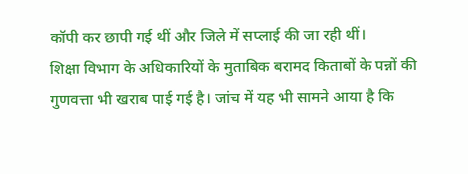कॉपी कर छापी गई थीं और जिले में सप्लाई की जा रही थीं।
शिक्षा विभाग के अधिकारियों के मुताबिक बरामद किताबों के पन्नों की गुणवत्ता भी खराब पाई गई है। जांच में यह भी सामने आया है कि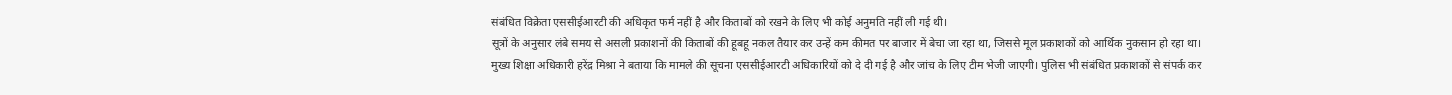संबंधित विक्रेता एससीईआरटी की अधिकृत फर्म नहीं है और किताबों को रखने के लिए भी कोई अनुमति नहीं ली गई थी।
सूत्रों के अनुसार लंबे समय से असली प्रकाशनों की किताबों की हूबहू नकल तैयार कर उन्हें कम कीमत पर बाजार में बेचा जा रहा था, जिससे मूल प्रकाशकों को आर्थिक नुकसान हो रहा था।
मुख्य शिक्षा अधिकारी हरेंद्र मिश्रा ने बताया कि मामले की सूचना एससीईआरटी अधिकारियों को दे दी गई है और जांच के लिए टीम भेजी जाएगी। पुलिस भी संबंधित प्रकाशकों से संपर्क कर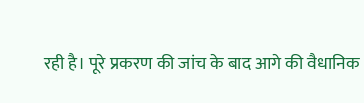रही है। पूरे प्रकरण की जांच के बाद आगे की वैधानिक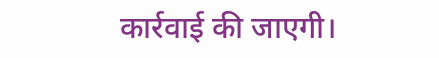कार्रवाई की जाएगी।